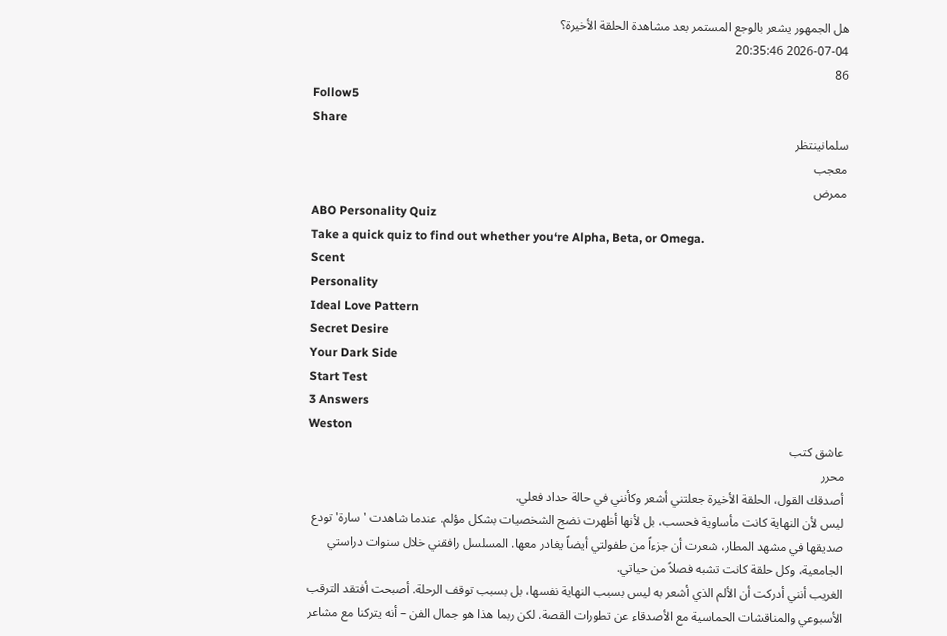هل الجمهور يشعر بالوجع المستمر بعد مشاهدة الحلقة الأخيرة؟
2026-07-04 20:35:46
86
Follow5
Share
سلمانينتظر
معجب
ممرض
ABO Personality Quiz
Take a quick quiz to find out whether you‘re Alpha, Beta, or Omega.
Scent
Personality
Ideal Love Pattern
Secret Desire
Your Dark Side
Start Test
3 Answers
Weston
عاشق كتب
محرر
أصدقك القول، الحلقة الأخيرة جعلتني أشعر وكأنني في حالة حداد فعلي.
ليس لأن النهاية كانت مأساوية فحسب، بل لأنها أظهرت نضج الشخصيات بشكل مؤلم. عندما شاهدت 'سارة' تودع صديقها في مشهد المطار، شعرت أن جزءاً من طفولتي أيضاً يغادر معها. المسلسل رافقني خلال سنوات دراستي الجامعية، وكل حلقة كانت تشبه فصلاً من حياتي.
الغريب أنني أدركت أن الألم الذي أشعر به ليس بسبب النهاية نفسها، بل بسبب توقف الرحلة. أصبحت أفتقد الترقب الأسبوعي والمناقشات الحماسية مع الأصدقاء عن تطورات القصة. لكن ربما هذا هو جمال الفن – أنه يتركنا مع مشاعر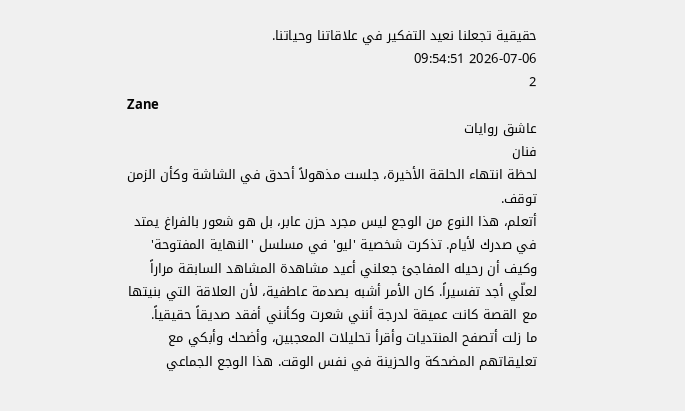حقيقية تجعلنا نعيد التفكير في علاقاتنا وحياتنا.
2026-07-06 09:54:51
2
Zane
عاشق روايات
فنان
لحظة انتهاء الحلقة الأخيرة، جلست مذهولاً أحدق في الشاشة وكأن الزمن توقف.
أتعلم، هذا النوع من الوجع ليس مجرد حزن عابر، بل هو شعور بالفراغ يمتد في صدرك لأيام. تذكرت شخصية 'ليو' في مسلسل 'النهاية المفتوحة' وكيف أن رحيله المفاجئ جعلني أعيد مشاهدة المشاهد السابقة مراراً لعلّي أجد تفسيراً. كان الأمر أشبه بصدمة عاطفية، لأن العلاقة التي بنيتها مع القصة كانت عميقة لدرجة أنني شعرت وكأنني أفقد صديقاً حقيقياً.
ما زلت أتصفح المنتديات وأقرأ تحليلات المعجبين، وأضحك وأبكي مع تعليقاتهم المضحكة والحزينة في نفس الوقت. هذا الوجع الجماعي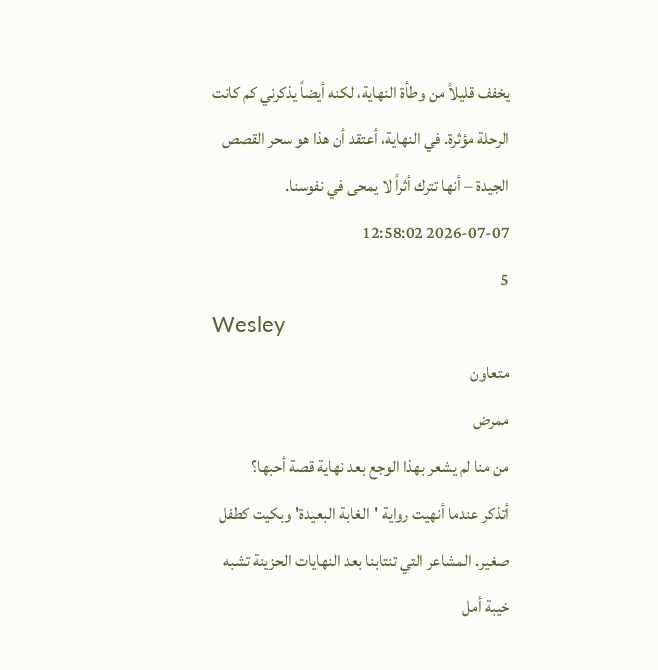يخفف قليلاً من وطأة النهاية، لكنه أيضاً يذكرني كم كانت الرحلة مؤثرة. في النهاية، أعتقد أن هذا هو سحر القصص الجيدة – أنها تترك أثراً لا يمحى في نفوسنا.
2026-07-07 12:58:02
5
Wesley
متعاون
ممرض
من منا لم يشعر بهذا الوجع بعد نهاية قصة أحبها؟
أتذكر عندما أنهيت رواية 'الغابة البعيدة' وبكيت كطفل صغير. المشاعر التي تنتابنا بعد النهايات الحزينة تشبه خيبة أمل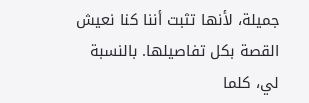جميلة، لأنها تثبت أننا كنا نعيش القصة بكل تفاصيلها. بالنسبة لي، كلما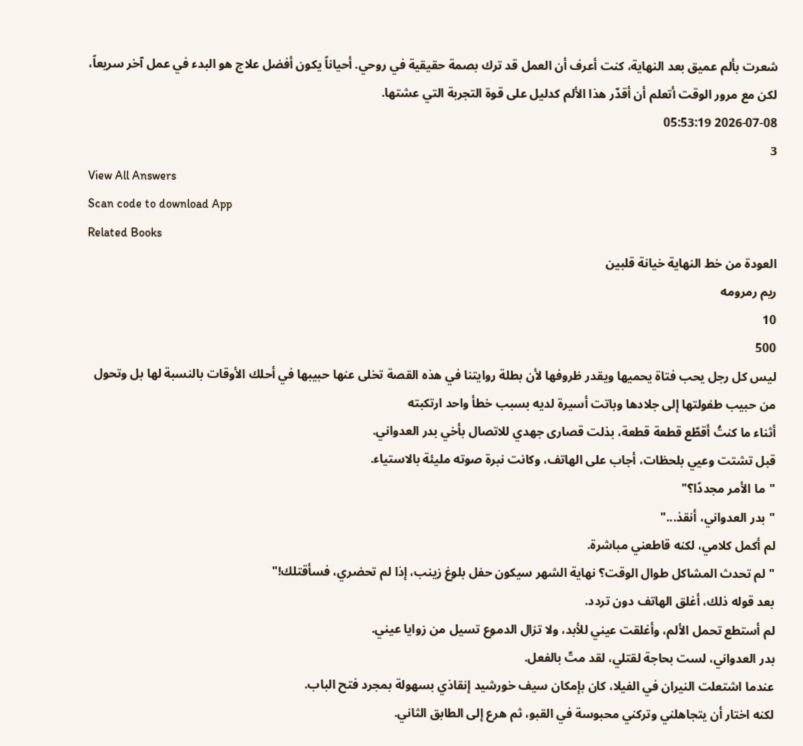شعرت بألم عميق بعد النهاية، كنت أعرف أن العمل قد ترك بصمة حقيقية في روحي. أحياناً يكون أفضل علاج هو البدء في عمل آخر سريعاً، لكن مع مرور الوقت أتعلم أن أقدّر هذا الألم كدليل على قوة التجربة التي عشتها.
2026-07-08 05:53:19
3
View All Answers
Scan code to download App
Related Books
العودة من خط النهاية خيانة قلبين
ريم رمرومه
10
500
ليس كل رجل يحب فتاة يحميها ويقدر ظروفها لأن بطلة روايتنا في هذه القصة تخلى عنها حبيبها في أحلك الأوقات بالنسبة لها بل وتحول من حبيب طفولتها إلى جلادها وباتت أسيرة لديه بسبب خطأ واحد ارتكبته
أثناء ما كنتُ أقطّع قطعة قطعة، بذلت قصارى جهدي للاتصال بأخي بدر العدواني.
قبل تشتت وعيي بلحظات، أجاب على الهاتف، وكانت نبرة صوته مليئة بالاستياء.
"ما الأمر مجددًا؟"
"بدر العدواني، أنقذ..."
لم أكمل كلامي، لكنه قاطعني مباشرة.
"لم تحدث المشاكل طوال الوقت؟ نهاية الشهر سيكون حفل بلوغ زينب، إذا لم تحضري، فسأقتلك!"
بعد قوله ذلك، أغلق الهاتف دون تردد.
لم أستطع تحمل الألم، وأغلقت عيني للأبد، ولا تزال الدموع تسيل من زوايا عيني.
بدر العدواني، لست بحاجة لقتلي، لقد متّ بالفعل.
عندما اشتعلت النيران في الفيلا، كان بإمكان سيف خورشيد إنقاذي بسهولة بمجرد فتح الباب.
لكنه اختار أن يتجاهلني وتركني محبوسة في القبو، ثم هرع إلى الطابق الثاني.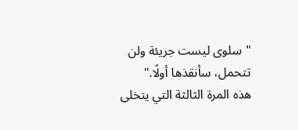"سلوى ليست جريئة ولن تتحمل، سأنقذها أولًا."
هذه المرة الثالثة التي يتخلى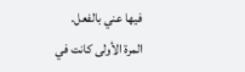فيها عني بالفعل.
المرة الأولى كانت في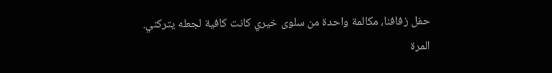حفل زفافنا، مكالمة واحدة من سلوى خيري كانت كافية لجعله يتركني.
المرة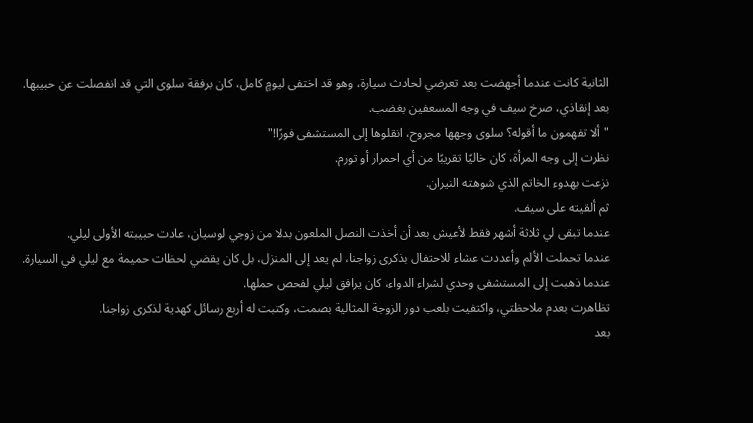الثانية كانت عندما أجهضت بعد تعرضي لحادث سيارة، وهو قد اختفى ليومٍ كامل، كان برفقة سلوى التي قد انفصلت عن حبيبها.
بعد إنقاذي، صرخ سيف في وجه المسعفين بغضب.
"ألا تفهمون ما أقوله؟ سلوى وجهها مجروح، انقلوها إلى المستشفى فورًا!"
نظرت إلى وجه المرأة، كان خاليًا تقريبًا من أي احمرار أو تورم.
نزعت بهدوء الخاتم الذي شوهته النيران.
ثم ألقيته على سيف.
عندما تبقى لي ثلاثة أشهر فقط لأعيش بعد أن أخذت النصل الملعون بدلا من زوجي لوسيان، عادت حبيبته الأولى ليلي.
عندما تحملت الألم وأعددت عشاء للاحتفال بذكرى زواجنا، لم يعد إلى المنزل، بل كان يقضي لحظات حميمة مع ليلي في السيارة.
عندما ذهبت إلى المستشفى وحدي لشراء الدواء، كان يرافق ليلي لفحص حملها.
تظاهرت بعدم ملاحظتي، واكتفيت بلعب دور الزوجة المثالية بصمت، وكتبت له أربع رسائل كهدية لذكرى زواجنا.
بعد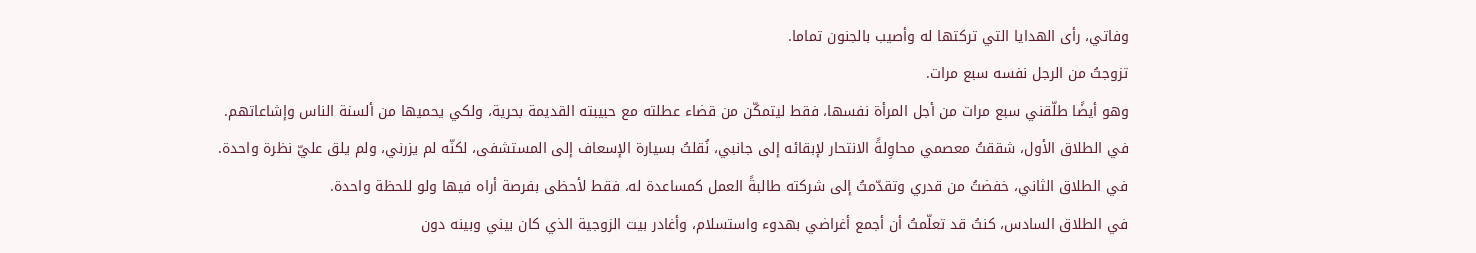وفاتي، رأى الهدايا التي تركتها له وأصيب بالجنون تماما.
تزوجتُ من الرجل نفسه سبع مرات.
وهو أيضًا طلّقني سبع مرات من أجل المرأة نفسها، فقط ليتمكّن من قضاء عطلته مع حبيبته القديمة بحرية، ولكي يحميها من ألسنة الناس وإشاعاتهم.
في الطلاق الأول، شققتُ معصمي محاوِلةً الانتحار لإبقائه إلى جانبي، نُقلتُ بسيارة الإسعاف إلى المستشفى، لكنّه لم يزرني، ولم يلق عليّ نظرة واحدة.
في الطلاق الثاني، خفضتُ من قدري وتقدّمتُ إلى شركته طالبةً العمل كمساعدة له، فقط لأحظى بفرصة أراه فيها ولو للحظة واحدة.
في الطلاق السادس، كنتُ قد تعلّمتُ أن أجمع أغراضي بهدوء واستسلام، وأغادر بيت الزوجية الذي كان بيني وبينه دون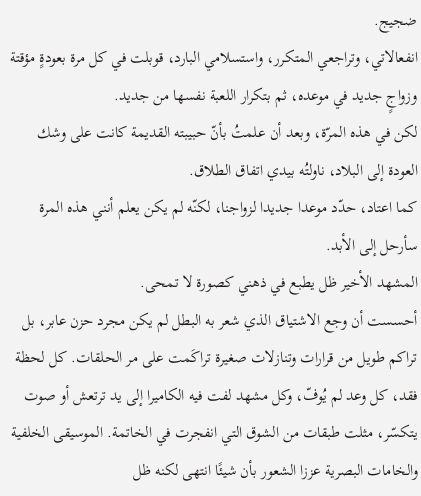ضجيج.
انفعالاتي، وتراجعي المتكرر، واستسلامي البارد، قوبلت في كل مرة بعودةٍ مؤقتة وزواجٍ جديد في موعده، ثم بتكرار اللعبة نفسها من جديد.
لكن في هذه المرّة، وبعد أن علمتُ بأنّ حبيبته القديمة كانت على وشك العودة إلى البلاد، ناولتُه بيدي اتفاق الطلاق.
كما اعتاد، حدّد موعدا جديدا لزواجنا، لكنّه لم يكن يعلم أنني هذه المرة سأرحل إلى الأبد.
المشهد الأخير ظل يطبع في ذهني كصورة لا تمحى.
أحسست أن وجع الاشتياق الذي شعر به البطل لم يكن مجرد حزن عابر، بل تراكم طويل من قرارات وتنازلات صغيرة تراكَمت على مر الحلقات. كل لحظة فقد، كل وعد لم يُوفّ، وكل مشهد لفت فيه الكاميرا إلى يد ترتعش أو صوت يتكسّر، مثلت طبقات من الشوق التي انفجرت في الخاتمة. الموسيقى الخلفية والخامات البصرية عززا الشعور بأن شيئًا انتهى لكنه ظل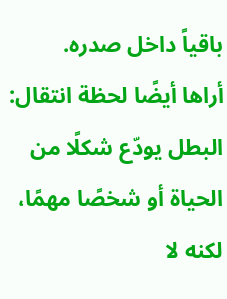باقياً داخل صدره.
أراها أيضًا لحظة انتقال: البطل يودّع شكلًا من الحياة أو شخصًا مهمًا، لكنه لا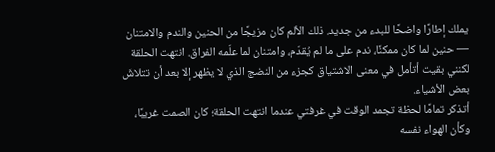يملك إطارًا واضحًا للبدء من جديد. ذلك الألم كان مزيجًا من الحنين والندم والامتنان — حنين لما كان ممكنًا، ندم على ما لم يُقدّم، وامتنان لما علّمه الفراق. انتهت الحلقة لكنني بقيت أتأمل في معنى الاشتياق كجزء من النضج الذي لا يظهر إلا بعد أن تتلاشَ بعض الأشياء.
أتذكر تمامًا لحظة تجمد الوقت في غرفتي عندما انتهت الحلقة؛ كان الصمت غريبًا، وكأن الهواء نفسه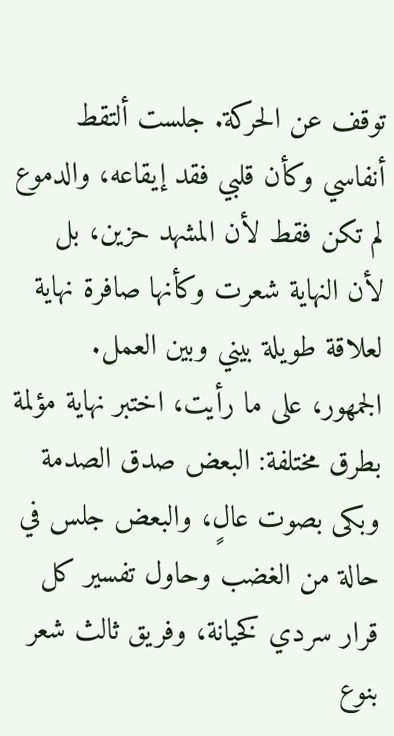توقف عن الحركة. جلست ألتقط أنفاسي وكأن قلبي فقد إيقاعه، والدموع لم تكن فقط لأن المشهد حزين، بل لأن النهاية شعرت وكأنها صافرة نهاية لعلاقة طويلة بيني وبين العمل.
الجمهور، على ما رأيت، اختبر نهاية مؤلمة بطرق مختلفة: البعض صدق الصدمة وبكى بصوت عالٍ، والبعض جلس في حالة من الغضب وحاول تفسير كل قرار سردي كخيانة، وفريق ثالث شعر بنوع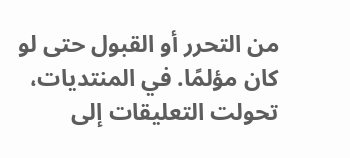من التحرر أو القبول حتى لو كان مؤلمًا. في المنتديات، تحولت التعليقات إلى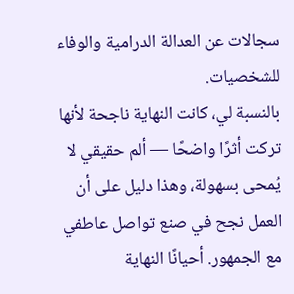سجالات عن العدالة الدرامية والوفاء للشخصيات.
بالنسبة لي، كانت النهاية ناجحة لأنها تركت أثرًا واضحًا — ألم حقيقي لا يُمحى بسهولة، وهذا دليل على أن العمل نجح في صنع تواصل عاطفي مع الجمهور. أحيانًا النهاية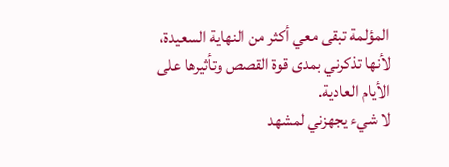المؤلمة تبقى معي أكثر من النهاية السعيدة، لأنها تذكرني بمدى قوة القصص وتأثيرها على الأيام العادية.
لا شيء يجهزني لمشهد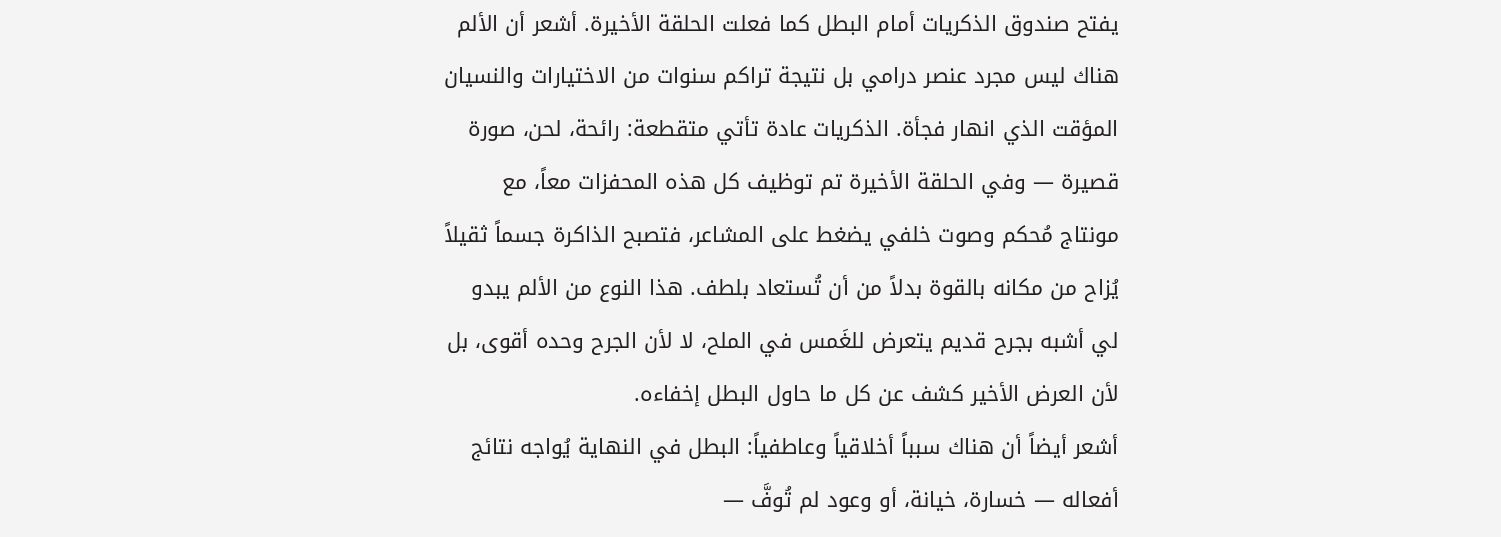يفتح صندوق الذكريات أمام البطل كما فعلت الحلقة الأخيرة. أشعر أن الألم هناك ليس مجرد عنصر درامي بل نتيجة تراكم سنوات من الاختيارات والنسيان المؤقت الذي انهار فجأة. الذكريات عادة تأتي متقطعة: رائحة، لحن، صورة قصيرة — وفي الحلقة الأخيرة تم توظيف كل هذه المحفزات معاً، مع مونتاج مُحكم وصوت خلفي يضغط على المشاعر، فتصبح الذاكرة جسماً ثقيلاً يُزاح من مكانه بالقوة بدلاً من أن تُستعاد بلطف. هذا النوع من الألم يبدو لي أشبه بجرح قديم يتعرض للغَمس في الملح، لا لأن الجرح وحده أقوى، بل لأن العرض الأخير كشف عن كل ما حاول البطل إخفاءه.
أشعر أيضاً أن هناك سبباً أخلاقياً وعاطفياً: البطل في النهاية يُواجه نتائج أفعاله — خسارة، خيانة، أو وعود لم تُوفَّ —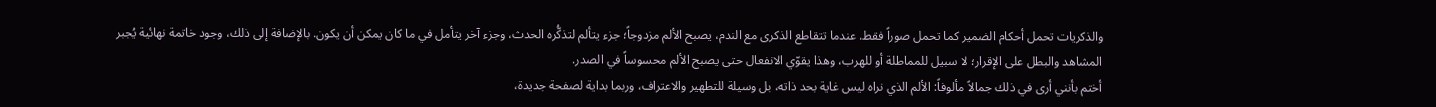والذكريات تحمل أحكام الضمير كما تحمل صوراً فقط. عندما تتقاطع الذكرى مع الندم، يصبح الألم مزدوجاً؛ جزء يتألم لتذكُّره الحدث، وجزء آخر يتأمل في ما كان يمكن أن يكون. بالإضافة إلى ذلك، وجود خاتمة نهائية يُجبر المشاهد والبطل على الإقرار؛ لا سبيل للمماطلة أو للهرب، وهذا يقوّي الانفعال حتى يصبح الألم محسوساً في الصدر.
أختم بأنني أرى في ذلك جمالاً مألوفاً: الألم الذي نراه ليس غاية بحد ذاته، بل وسيلة للتطهير والاعتراف، وربما بداية لصفحة جديدة،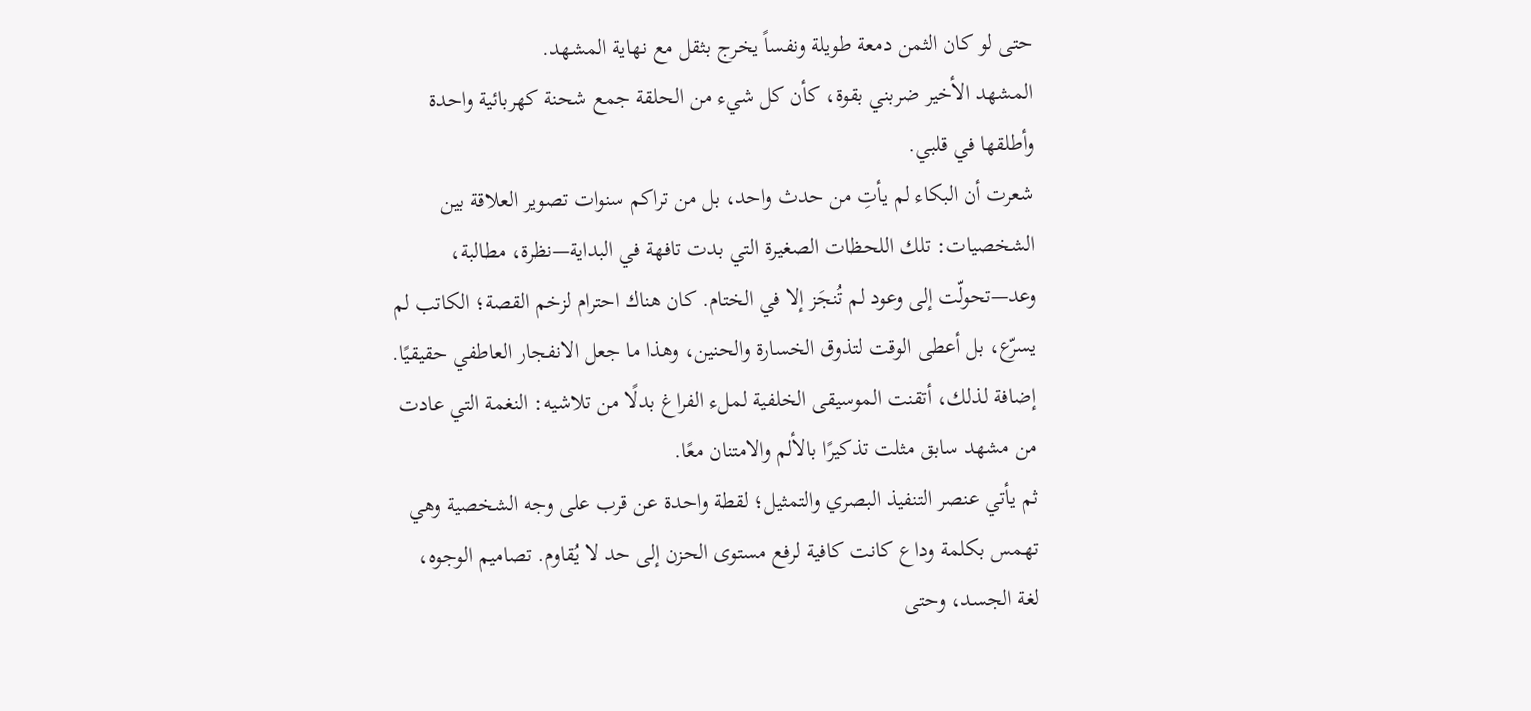حتى لو كان الثمن دمعة طويلة ونفساً يخرج بثقل مع نهاية المشهد.
المشهد الأخير ضربني بقوة، كأن كل شيء من الحلقة جمع شحنة كهربائية واحدة وأطلقها في قلبي.
شعرت أن البكاء لم يأتِ من حدث واحد، بل من تراكم سنوات تصوير العلاقة بين الشخصيات: تلك اللحظات الصغيرة التي بدت تافهة في البداية—نظرة، مطالبة، وعد—تحولّت إلى وعود لم تُنجَز إلا في الختام. كان هناك احترام لزخم القصة؛ الكاتب لم يسرّع، بل أعطى الوقت لتذوق الخسارة والحنين، وهذا ما جعل الانفجار العاطفي حقيقيًا. إضافة لذلك، أتقنت الموسيقى الخلفية لملء الفراغ بدلًا من تلاشيه: النغمة التي عادت من مشهد سابق مثلت تذكيرًا بالألم والامتنان معًا.
ثم يأتي عنصر التنفيذ البصري والتمثيل؛ لقطة واحدة عن قرب على وجه الشخصية وهي تهمس بكلمة وداع كانت كافية لرفع مستوى الحزن إلى حد لا يُقاوم. تصاميم الوجوه، لغة الجسد، وحتى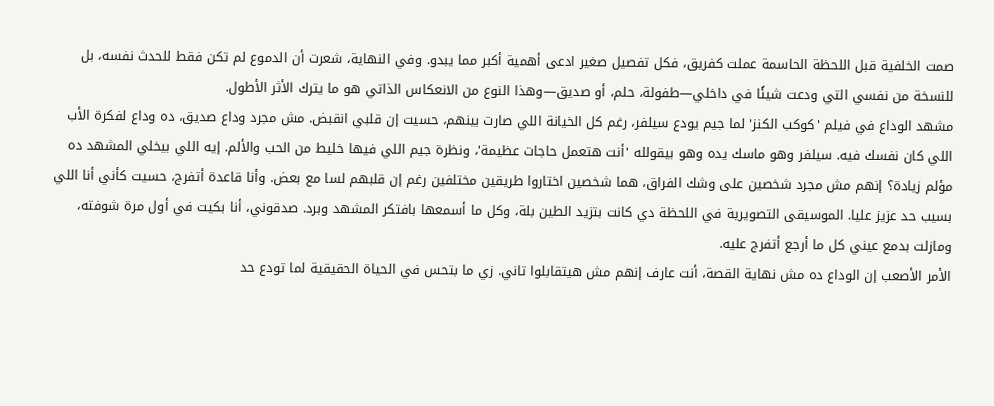صمت الخلفية قبل اللحظة الحاسمة عملت كفريق، فكل تفصيل صغير ادعى أهمية أكبر مما يبدو. وفي النهاية، شعرت أن الدموع لم تكن فقط للحدث نفسه، بل للنسخة من نفسي التي ودعت شيئًا في داخلي—طفولة، حلم، أو صديق—وهذا النوع من الانعكاس الذاتي هو ما يترك الأثر الأطول.
مشهد الوداع في فيلم 'كوكب الكنز' لما جيم يودع سيلفر، رغم كل الخيانة اللي صارت بينهم، حسيت إن قلبي انقبض. مش مجرد وداع صديق، ده وداع لفكرة الأب اللي كان نفسك فيه. سيلفر وهو ماسك يده وهو بيقولله 'أنت هتعمل حاجات عظيمة'، ونظرة جيم اللي فيها خليط من الحب والألم. إيه اللي بيخلي المشهد ده مؤلم زيادة؟ إنهم مش مجرد شخصين على وشك الفراق، هما شخصين اختاروا طريقين مختلفين رغم إن قلبهم لسا مع بعض. وأنا قاعدة أتفرج، حسيت كأني أنا اللي بسيب حد عزيز عليا. الموسيقى التصويرية في اللحظة دي كانت بتزيد الطين بلة، وكل ما أسمعها بافتكر المشهد وبرد. صدقوني، أنا بكيت في أول مرة شوفته، ومازلت بدمع عيني كل ما أرجع أتفرج عليه.
الأمر الأصعب إن الوداع ده مش نهاية القصة، أنت عارف إنهم مش هيتقابلوا تاني. زي ما بتحس في الحياة الحقيقية لما تودع حد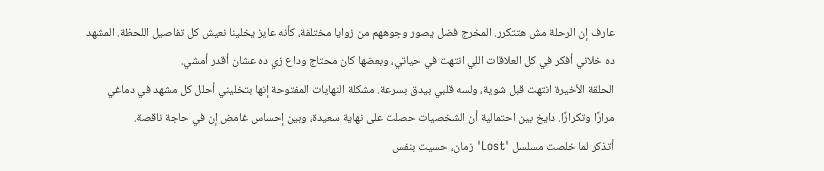عارف إن الرحلة مش هتتكرر. المخرج فضل يصور وجوههم من زوايا مختلفة، كأنه عايز يخلينا نعيش كل تفاصيل اللحظة. المشهد ده خلاني أفكر في كل العلاقات اللي انتهت في حياتي، وبعضها كان محتاج وداع زي ده عشان أقدر أمشي.
الحلقة الأخيرة انتهت قبل شوية، ولسه قلبي بيدق بسرعة. مشكلة النهايات المفتوحة إنها بتخليني أحلل كل مشهد في دماغي مرارًا وتكرارًا. دايخ بين احتمالية أن الشخصيات حصلت على نهاية سعيدة، وبين إحساس غامض إن في حاجة ناقصة.
أتذكر لما خلصت مسلسل 'Lost' زمان، حسيت بنفس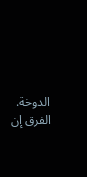الدوخة. الفرق إن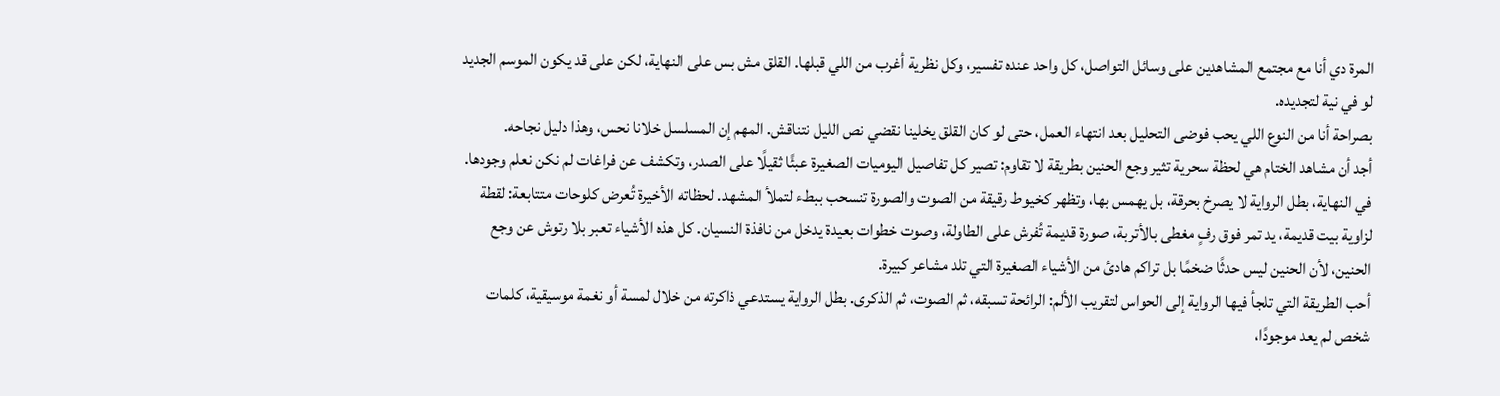المرة دي أنا مع مجتمع المشاهدين على وسائل التواصل، كل واحد عنده تفسير، وكل نظرية أغرب من اللي قبلها. القلق مش بس على النهاية، لكن على قد يكون الموسم الجديد لو في نية لتجديده.
بصراحة أنا من النوع اللي يحب فوضى التحليل بعد انتهاء العمل، حتى لو كان القلق يخلينا نقضي نص الليل نتناقش. المهم إن المسلسل خلانا نحس، وهذا دليل نجاحه.
أجد أن مشاهد الختام هي لحظة سحرية تثير وجع الحنين بطريقة لا تقاوم: تصير كل تفاصيل اليوميات الصغيرة عبئًا ثقيلًا على الصدر، وتكشف عن فراغات لم نكن نعلم وجودها. في النهاية، بطل الرواية لا يصرخ بحرقة، بل يهمس بها، وتظهر كخيوط رقيقة من الصوت والصورة تنسحب ببطء لتملأ المشهد. لحظاته الأخيرة تُعرض كلوحات متتابعة: لقطة لزاوية بيت قديمة، يد تمر فوق رفٍ مغطى بالأتربة، صورة قديمة تُفرش على الطاولة، وصوت خطوات بعيدة يدخل من نافذة النسيان. كل هذه الأشياء تعبر بلا رتوش عن وجع الحنين، لأن الحنين ليس حدثًا ضخمًا بل تراكم هادئ من الأشياء الصغيرة التي تلد مشاعر كبيرة.
أحب الطريقة التي تلجأ فيها الرواية إلى الحواس لتقريب الألم: الرائحة تسبقه، ثم الصوت، ثم الذكرى. بطل الرواية يستدعي ذاكرته من خلال لمسة أو نغمة موسيقية، كلمات شخص لم يعد موجودًا،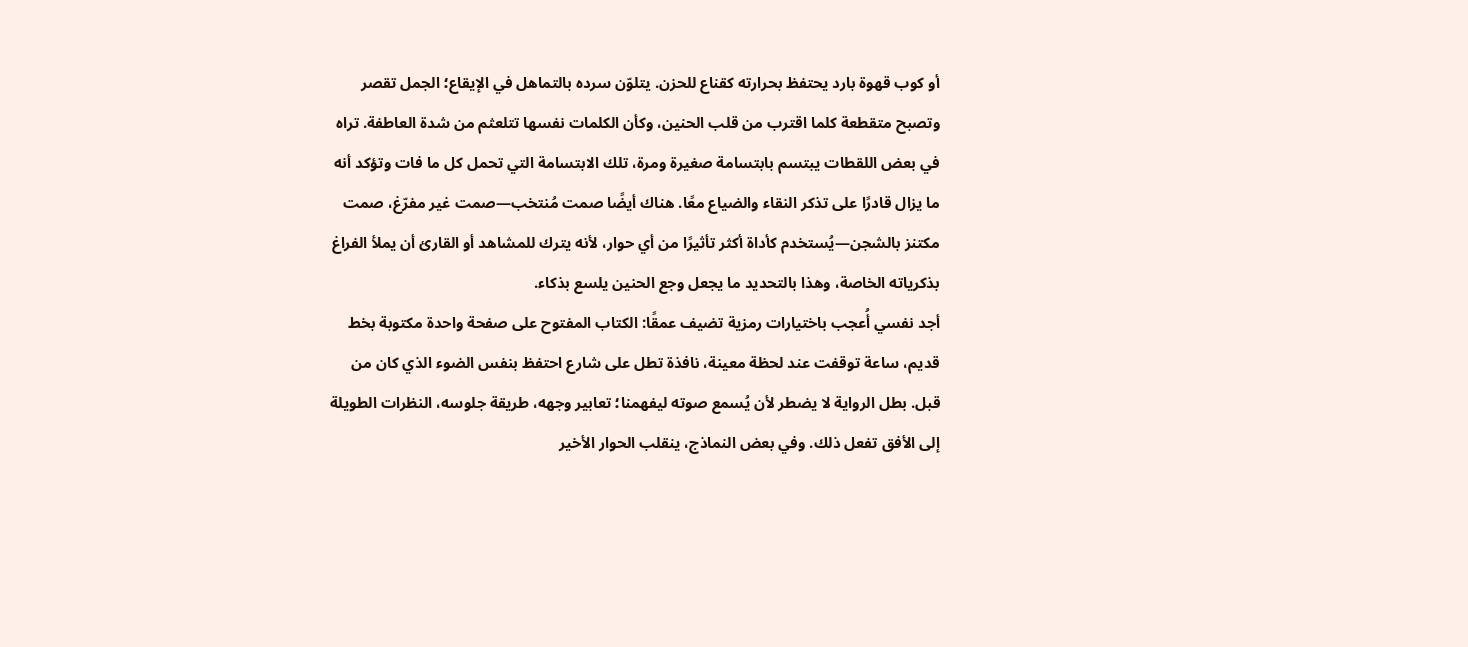أو كوب قهوة بارد يحتفظ بحرارته كقناع للحزن. يتلوّن سرده بالتماهل في الإيقاع؛ الجمل تقصر وتصبح متقطعة كلما اقترب من قلب الحنين، وكأن الكلمات نفسها تتلعثم من شدة العاطفة. تراه في بعض اللقطات يبتسم بابتسامة صغيرة ومرة، تلك الابتسامة التي تحمل كل ما فات وتؤكد أنه ما يزال قادرًا على تذكر النقاء والضياع معًا. هناك أيضًا صمت مُنتخب—صمت غير مفرّغ، صمت مكتنز بالشجن—يُستخدم كأداة أكثر تأثيرًا من أي حوار، لأنه يترك للمشاهد أو القارئ أن يملأ الفراغ بذكرياته الخاصة، وهذا بالتحديد ما يجعل وجع الحنين يلسع بذكاء.
أجد نفسي أُعجب باختيارات رمزية تضيف عمقًا: الكتاب المفتوح على صفحة واحدة مكتوبة بخط قديم، ساعة توقفت عند لحظة معينة، نافذة تطل على شارع احتفظ بنفس الضوء الذي كان من قبل. بطل الرواية لا يضطر لأن يُسمع صوته ليفهمنا؛ تعابير وجهه، طريقة جلوسه، النظرات الطويلة إلى الأفق تفعل ذلك. وفي بعض النماذج، ينقلب الحوار الأخير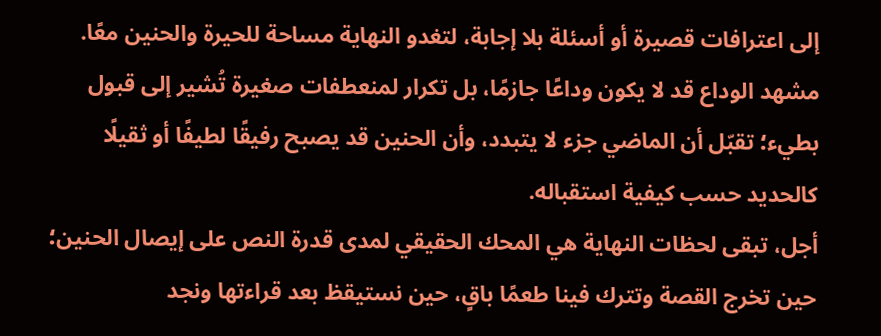إلى اعترافات قصيرة أو أسئلة بلا إجابة، لتغدو النهاية مساحة للحيرة والحنين معًا. مشهد الوداع قد لا يكون وداعًا جازمًا، بل تكرار لمنعطفات صغيرة تُشير إلى قبول بطيء؛ تقبّل أن الماضي جزء لا يتبدد، وأن الحنين قد يصبح رفيقًا لطيفًا أو ثقيلًا كالحديد حسب كيفية استقباله.
أجل، تبقى لحظات النهاية هي المحك الحقيقي لمدى قدرة النص على إيصال الحنين؛ حين تخرج القصة وتترك فينا طعمًا باقٍ، حين نستيقظ بعد قراءتها ونجد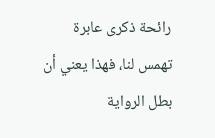رائحة ذكرى عابرة تهمس لنا، فهذا يعني أن بطل الرواية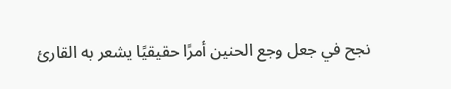نجح في جعل وجع الحنين أمرًا حقيقيًا يشعر به القارئ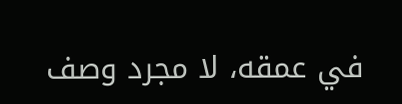في عمقه، لا مجرد وصف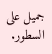جميل على السطور.